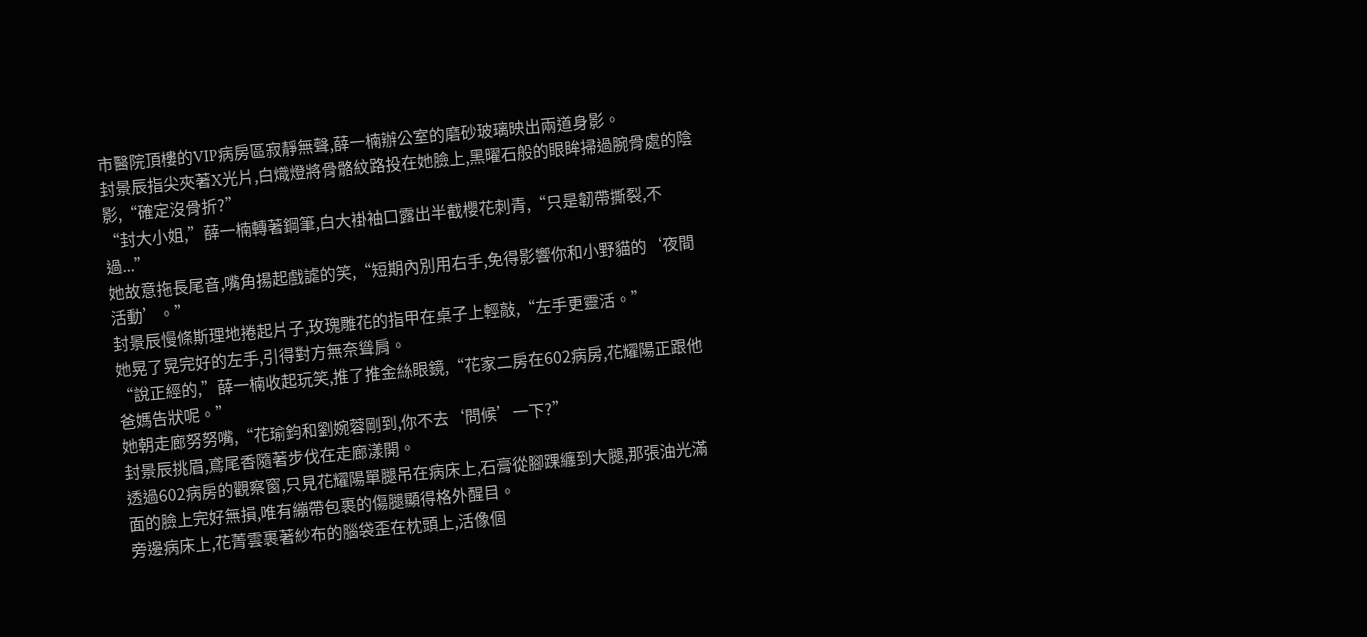市醫院頂樓的VIP病房區寂靜無聲,薛一楠辦公室的磨砂玻璃映出兩道身影。
封景辰指尖夾著X光片,白熾燈將骨骼紋路投在她臉上,黑曜石般的眼眸掃過腕骨處的陰影,“確定沒骨折?”
“封大小姐,”薛一楠轉著鋼筆,白大褂袖口露出半截櫻花刺青,“只是韌帶撕裂,不過...”
她故意拖長尾音,嘴角揚起戲謔的笑,“短期內別用右手,免得影響你和小野貓的‘夜間活動’。”
封景辰慢條斯理地捲起片子,玫瑰雕花的指甲在桌子上輕敲,“左手更靈活。”
她晃了晃完好的左手,引得對方無奈聳肩。
“說正經的,”薛一楠收起玩笑,推了推金絲眼鏡,“花家二房在602病房,花耀陽正跟他爸媽告狀呢。”
她朝走廊努努嘴,“花瑜鈞和劉婉蓉剛到,你不去‘問候’一下?”
封景辰挑眉,鳶尾香隨著步伐在走廊漾開。
透過602病房的觀察窗,只見花耀陽單腿吊在病床上,石膏從腳踝纏到大腿,那張油光滿面的臉上完好無損,唯有繃帶包裹的傷腿顯得格外醒目。
旁邊病床上,花菁雲裹著紗布的腦袋歪在枕頭上,活像個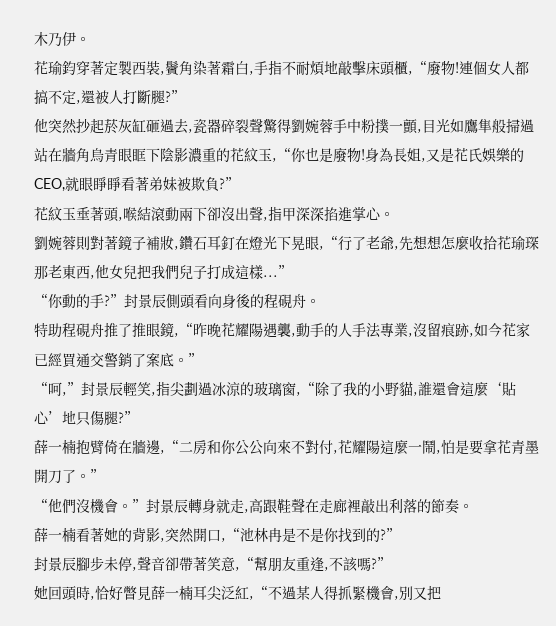木乃伊。
花瑜鈞穿著定製西裝,鬢角染著霜白,手指不耐煩地敲擊床頭櫃,“廢物!連個女人都搞不定,還被人打斷腿?”
他突然抄起菸灰缸砸過去,瓷器碎裂聲驚得劉婉蓉手中粉撲一顫,目光如鷹隼般掃過站在牆角烏青眼眶下陰影濃重的花紋玉,“你也是廢物!身為長姐,又是花氏娛樂的CEO,就眼睜睜看著弟妹被欺負?”
花紋玉垂著頭,喉結滾動兩下卻沒出聲,指甲深深掐進掌心。
劉婉蓉則對著鏡子補妝,鑽石耳釘在燈光下晃眼,“行了老爺,先想想怎麼收拾花瑜琛那老東西,他女兒把我們兒子打成這樣...”
“你動的手?”封景辰側頭看向身後的程硯舟。
特助程硯舟推了推眼鏡,“昨晚花耀陽遇襲,動手的人手法專業,沒留痕跡,如今花家已經買通交警銷了案底。”
“呵,”封景辰輕笑,指尖劃過冰涼的玻璃窗,“除了我的小野貓,誰還會這麼‘貼心’地只傷腿?”
薛一楠抱臂倚在牆邊,“二房和你公公向來不對付,花耀陽這麼一鬧,怕是要拿花青墨開刀了。”
“他們沒機會。”封景辰轉身就走,高跟鞋聲在走廊裡敲出利落的節奏。
薛一楠看著她的背影,突然開口,“池林冉是不是你找到的?”
封景辰腳步未停,聲音卻帶著笑意,“幫朋友重逢,不該嗎?”
她回頭時,恰好瞥見薛一楠耳尖泛紅,“不過某人得抓緊機會,別又把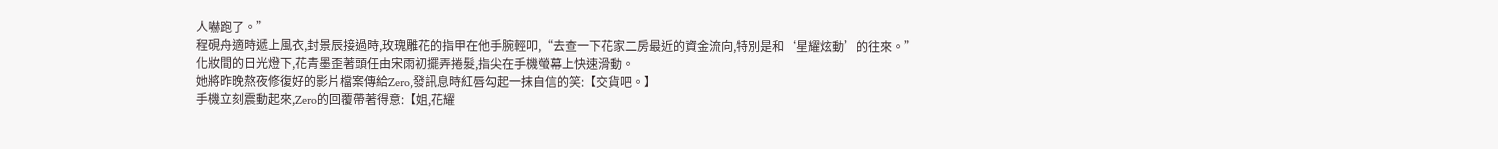人嚇跑了。”
程硯舟適時遞上風衣,封景辰接過時,玫瑰雕花的指甲在他手腕輕叩,“去查一下花家二房最近的資金流向,特別是和‘星耀炫動’的往來。”
化妝間的日光燈下,花青墨歪著頭任由宋雨初擺弄捲髮,指尖在手機螢幕上快速滑動。
她將昨晚熬夜修復好的影片檔案傳給Zero,發訊息時紅唇勾起一抹自信的笑:【交貨吧。】
手機立刻震動起來,Zero的回覆帶著得意:【姐,花耀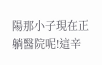陽那小子現在正躺醫院呢!這辛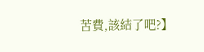苦費,該結了吧?】